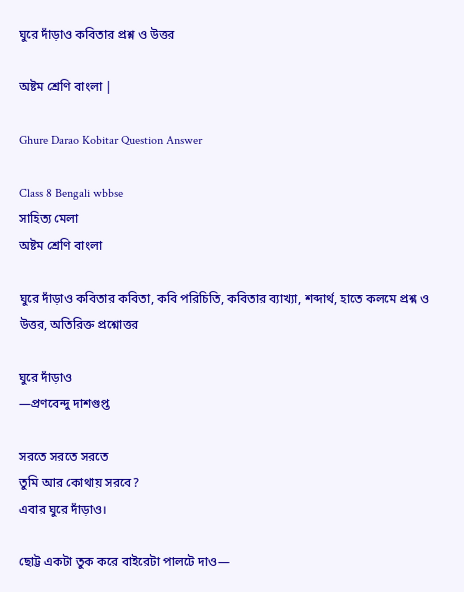ঘুরে দাঁড়াও কবিতার প্রশ্ন ও উত্তর

অষ্টম শ্রেণি বাংলা |

Ghure Darao Kobitar Question Answer

Class 8 Bengali wbbse
সাহিত্য মেলা
অষ্টম শ্রেণি বাংলা

ঘুরে দাঁড়াও কবিতার কবিতা, কবি পরিচিতি, কবিতার ব্যাখ্যা, শব্দার্থ, হাতে কলমে প্রশ্ন ও উত্তর, অতিরিক্ত প্রশ্নোত্তর

ঘুরে দাঁড়াও
—প্রণবেন্দু দাশগুপ্ত

সরতে সরতে সরতে
তুমি আর কোথায় সরবে?
এবার ঘুরে দাঁড়াও।

ছোট্ট একটা তুক করে বাইরেটা পালটে দাও—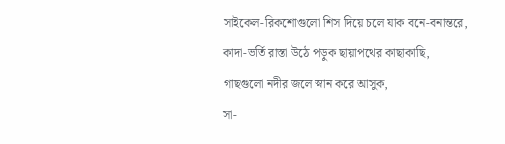সাইকেল-রিকশোগুলো শিস দিয়ে চলে যাক বনে-বনান্তরে,
কাদা-ভর্তি রাস্তা উঠে পড়ুক ছায়াপথের কাছাকাছি,
গাছগুলো নদীর জলে স্নান করে আসুক,
সা-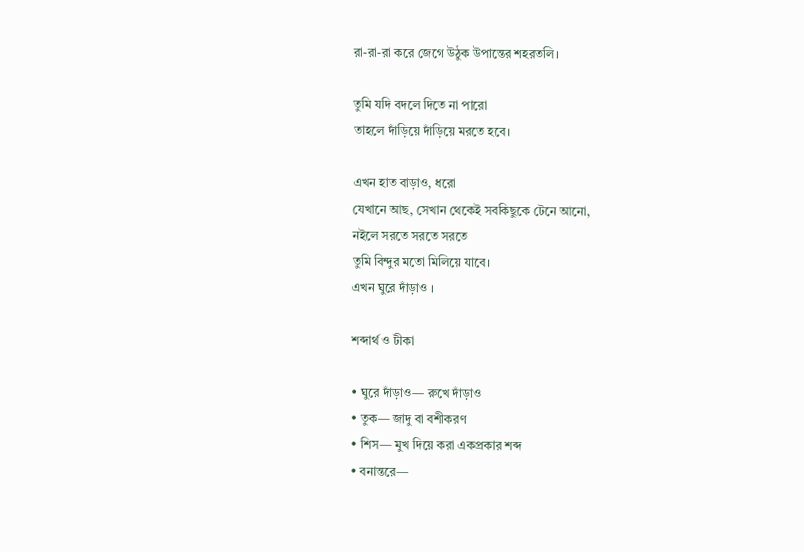রা-রা-রা করে জেগে উঠুক উপান্তের শহরতলি।

তুমি যদি বদলে দিতে না পারো
তাহলে দাঁড়িয়ে দাঁড়িয়ে মরতে হবে।

এখন হাত বাড়াও, ধরো
যেখানে আছ, সেখান থেকেই সবকিছুকে টেনে আনো,
নইলে সরতে সরতে সরতে
তুমি বিন্দুর মতো মিলিয়ে যাবে।
এখন ঘুরে দাঁড়াও ।

শব্দার্থ ও টীকা

• ঘুরে দাঁড়াও— রুখে দাঁড়াও
• তুক— জাদু বা বশীকরণ
• শিস— মুখ দিয়ে করা একপ্রকার শব্দ
• বনান্তরে—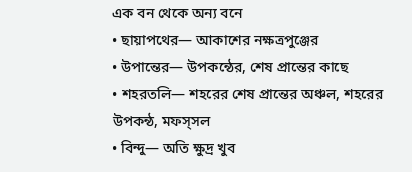এক বন থেকে অন্য বনে
• ছায়াপথের— আকাশের নক্ষত্রপুঞ্জের
• উপান্তের— উপকন্ঠের, শেষ প্রান্তের কাছে
• শহরতলি— শহরের শেষ প্রান্তের অঞ্চল, শহরের উপকন্ঠ, মফস্সল
• বিন্দু— অতি ক্ষুদ্র খুব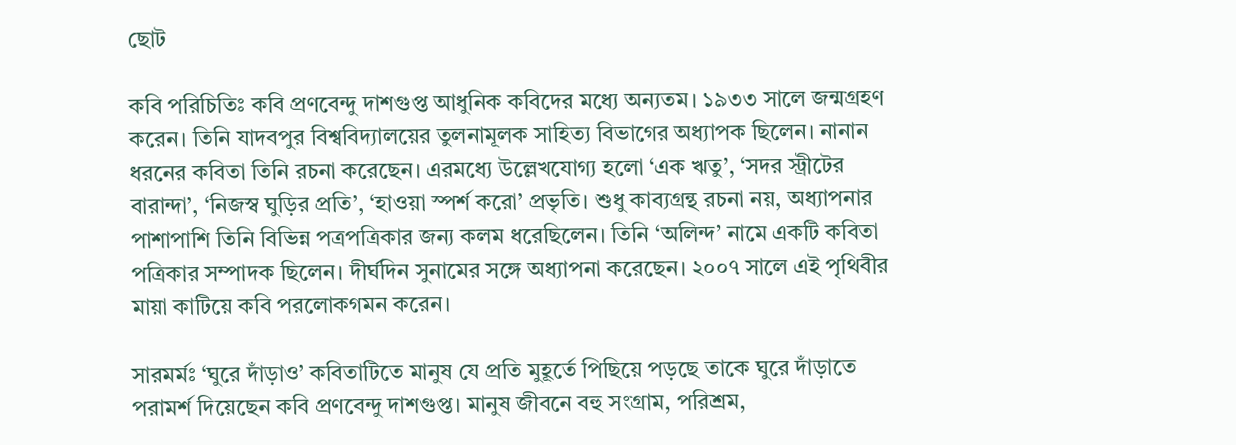ছোট

কবি পরিচিতিঃ কবি প্রণবেন্দু দাশগুপ্ত আধুনিক কবিদের মধ্যে অন্যতম। ১৯৩৩ সালে জন্মগ্রহণ করেন। তিনি যাদবপুর বিশ্ববিদ্যালয়ের তুলনামূলক সাহিত্য বিভাগের অধ্যাপক ছিলেন। নানান ধরনের কবিতা তিনি রচনা করেছেন। এরমধ্যে উল্লেখযোগ্য হলো ‘এক ঋতু’, ‘সদর স্ট্রীটের বারান্দা’, ‘নিজস্ব ঘুড়ির প্রতি’, ‘হাওয়া স্পর্শ করো’ প্রভৃতি। শুধু কাব্যগ্রন্থ রচনা নয়, অধ্যাপনার পাশাপাশি তিনি বিভিন্ন পত্রপত্রিকার জন্য কলম ধরেছিলেন। তিনি ‘অলিন্দ’ নামে একটি কবিতা পত্রিকার সম্পাদক ছিলেন। দীর্ঘদিন সুনামের সঙ্গে অধ্যাপনা করেছেন। ২০০৭ সালে এই পৃথিবীর মায়া কাটিয়ে কবি পরলোকগমন করেন।

সারমর্মঃ ‘ঘুরে দাঁড়াও’ কবিতাটিতে মানুষ যে প্রতি মুহূর্তে পিছিয়ে পড়ছে তাকে ঘুরে দাঁড়াতে পরামর্শ দিয়েছেন কবি প্রণবেন্দু দাশগুপ্ত। মানুষ জীবনে বহু সংগ্রাম, পরিশ্রম,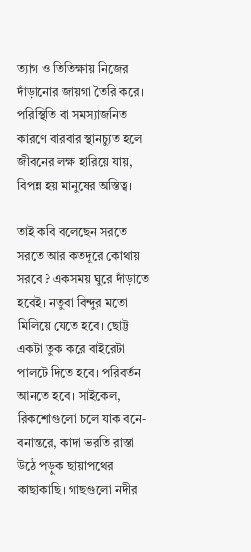ত্যাগ ও তিতিক্ষায় নিজের দাঁড়ানোর জায়গা তৈরি করে। পরিস্থিতি বা সমস্যাজনিত কারণে বারবার স্থানচ্যুত হলে জীবনের লক্ষ হারিয়ে যায়, বিপন্ন হয় মানুষের অস্তিত্ব।

তাই কবি বলেছেন সরতে সরতে আর কতদূরে কোথায় সরবে ? একসময় ঘুরে দাঁড়াতে হবেই। নতুবা বিন্দুর মতো মিলিয়ে যেতে হবে। ছোট্ট একটা তুক করে বাইরেটা পালটে দিতে হবে। পরিবর্তন আনতে হবে। সাইকেল, রিকশোগুলো চলে যাক বনে-বনান্তরে, কাদা ভরতি রাস্তা উঠে পড়ুক ছায়াপথের কাছাকাছি। গাছগুলো নদীর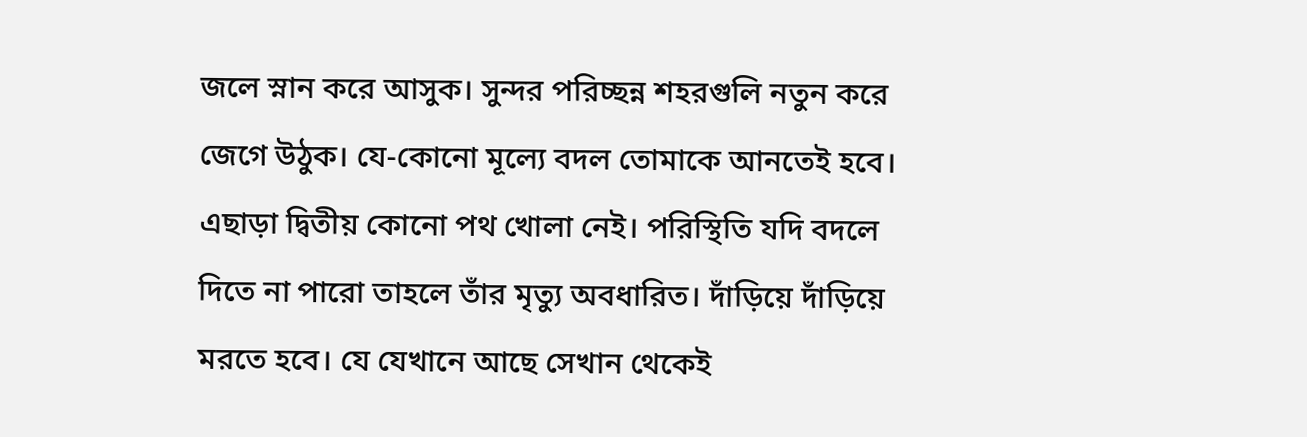জলে স্নান করে আসুক। সুন্দর পরিচ্ছন্ন শহরগুলি নতুন করে জেগে উঠুক। যে-কোনো মূল্যে বদল তোমাকে আনতেই হবে। এছাড়া দ্বিতীয় কোনো পথ খোলা নেই। পরিস্থিতি যদি বদলে দিতে না পারো তাহলে তাঁর মৃত্যু অবধারিত। দাঁড়িয়ে দাঁড়িয়ে মরতে হবে। যে যেখানে আছে সেখান থেকেই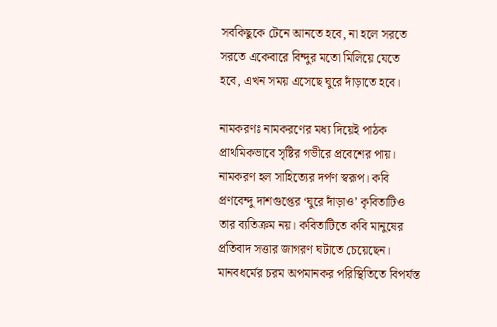সবকিছুকে টেনে আনতে হবে, না হলে সরতে সরতে একেবারে বিন্দুর মতো মিলিয়ে যেতে হবে, এখন সময় এসেছে ঘুরে দাঁড়াতে হবে।

নামকরণঃ নামকরণের মধ্য দিয়েই পাঠক প্রাথমিকভাবে সৃষ্টির গভীরে প্রবেশের পায়। নামকরণ হল সাহিত্যের দর্পণ স্বরূপ। কবি প্রণবেন্দু দাশগুপ্তের ‘ঘুরে দাঁড়াও’ কৃবিতাটিও তার ব্যতিক্রম নয়। কবিতাটিতে কবি মানুষের প্রতিবাদ সত্তার জাগরণ ঘটাতে চেয়েছেন। মানবধর্মের চরম অপমানকর পরিস্থিতিতে বিপর্যস্ত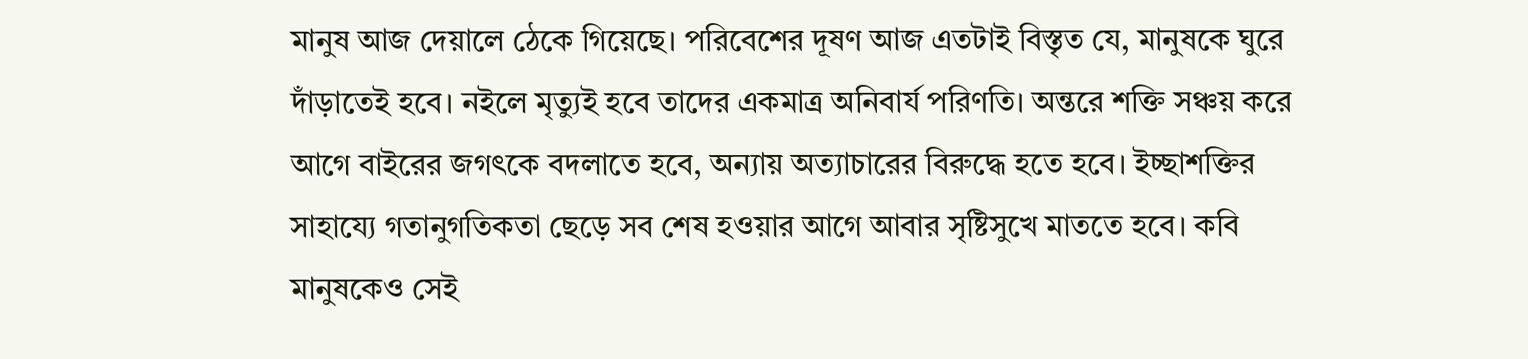মানুষ আজ দেয়ালে ঠেকে গিয়েছে। পরিবেশের দূষণ আজ এতটাই বিস্তৃত যে, মানুষকে ঘুরে দাঁড়াতেই হবে। নইলে মৃত্যুই হবে তাদের একমাত্র অনিবার্য পরিণতি। অন্তরে শক্তি সঞ্চয় করে আগে বাইরের জগৎকে বদলাতে হবে, অন্যায় অত্যাচারের বিরুদ্ধে হতে হবে। ইচ্ছাশক্তির সাহায্যে গতানুগতিকতা ছেড়ে সব শেষ হওয়ার আগে আবার সৃষ্টিসুখে মাততে হবে। কবি মানুষকেও সেই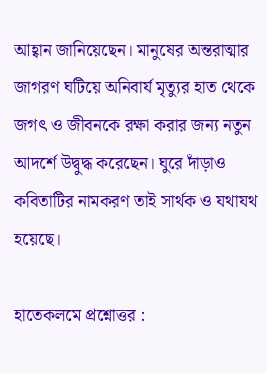আহ্বান জানিয়েছেন। মানুষের অন্তরাত্মার জাগরণ ঘটিয়ে অনিবার্য মৃত্যুর হাত থেকে জগৎ ও জীবনকে রক্ষা করার জন্য নতুন আদর্শে উদ্বুদ্ধ করেছেন। ঘুরে দাঁড়াও কবিতাটির নামকরণ তাই সার্থক ও যথাযথ হয়েছে।

হাতেকলমে প্রশ্নোত্তর :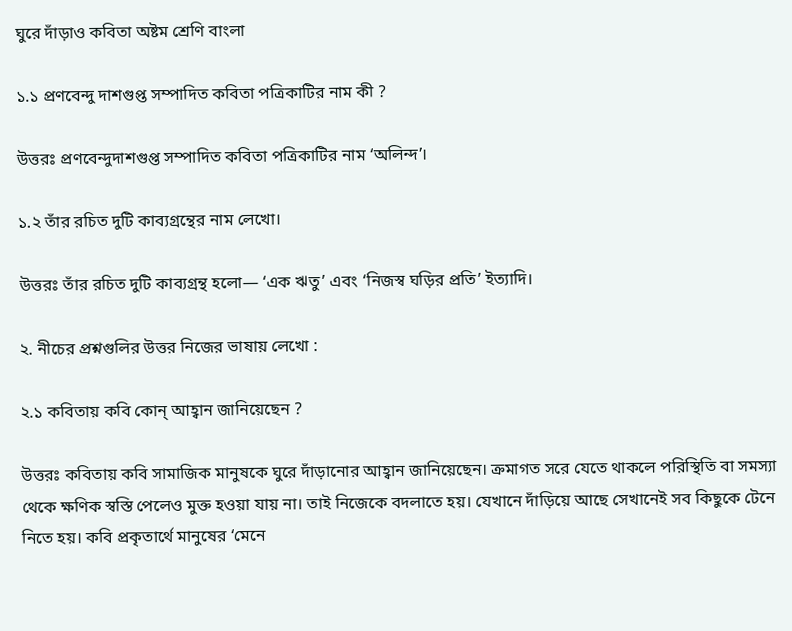ঘুরে দাঁড়াও কবিতা অষ্টম শ্রেণি বাংলা

১.১ প্রণবেন্দু দাশগুপ্ত সম্পাদিত কবিতা পত্রিকাটির নাম কী ?

উত্তরঃ প্রণবেন্দুদাশগুপ্ত সম্পাদিত কবিতা পত্রিকাটির নাম ‘অলিন্দ’।

১.২ তাঁর রচিত দুটি কাব্যগ্রন্থের নাম লেখো।

উত্তরঃ তাঁর রচিত দুটি কাব্যগ্রন্থ হলো— ‘এক ঋতু’ এবং ‘নিজস্ব ঘড়ির প্রতি’ ইত্যাদি।

২. নীচের প্রশ্নগুলির উত্তর নিজের ভাষায় লেখো :

২.১ কবিতায় কবি কোন্ আহ্বান জানিয়েছেন ?

উত্তরঃ কবিতায় কবি সামাজিক মানুষকে ঘুরে দাঁড়ানোর আহ্বান জানিয়েছেন। ক্রমাগত সরে যেতে থাকলে পরিস্থিতি বা সমস্যা থেকে ক্ষণিক স্বস্তি পেলেও মুক্ত হওয়া যায় না। তাই নিজেকে বদলাতে হয়। যেখানে দাঁড়িয়ে আছে সেখানেই সব কিছুকে টেনে নিতে হয়। কবি প্রকৃতার্থে মানুষের ‘মেনে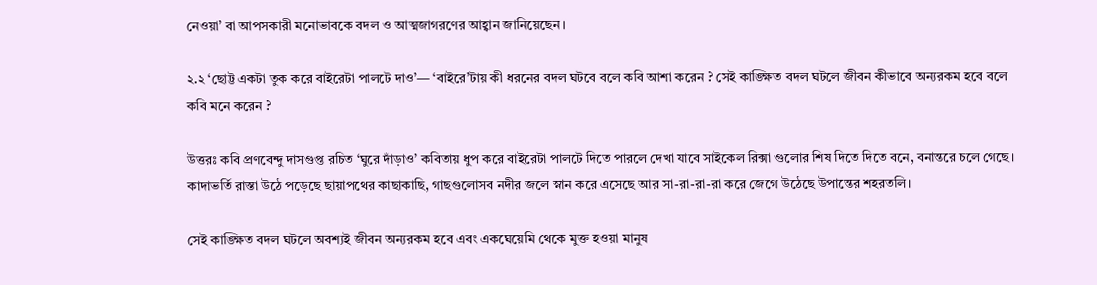নেওয়া’ বা আপসকারী মনোভাবকে বদল ও আত্মজাগরণের আহ্বান জানিয়েছেন।

২.২ ‘ছোট্ট একটা তুক করে বাইরেটা পালটে দাও’— ‘বাইরে’টায় কী ধরনের বদল ঘটবে বলে কবি আশা করেন ? সেই কাঙ্ক্ষিত বদল ঘটলে জীবন কীভাবে অন্যরকম হবে বলে কবি মনে করেন ?

উত্তরঃ কবি প্রণবেন্দু দাসগুপ্ত রচিত ‘ঘুরে দাঁড়াও’ কবিতায় ধুপ করে বাইরেটা পালটে দিতে পারলে দেখা যাবে সাইকেল রিক্সা গুলোর শিষ দিতে দিতে বনে, বনান্তরে চলে গেছে। কাদাভর্তি রাস্তা উঠে পড়েছে ছায়াপথের কাছাকাছি, গাছগুলোসব নদীর জলে স্নান করে এসেছে আর সা-রা-রা-রা করে জেগে উঠেছে উপান্তের শহরতলি।

সেই কাঙ্ক্ষিত বদল ঘটলে অবশ্যই জীবন অন্যরকম হবে এবং একঘেয়েমি থেকে মুক্ত হওয়া মানুষ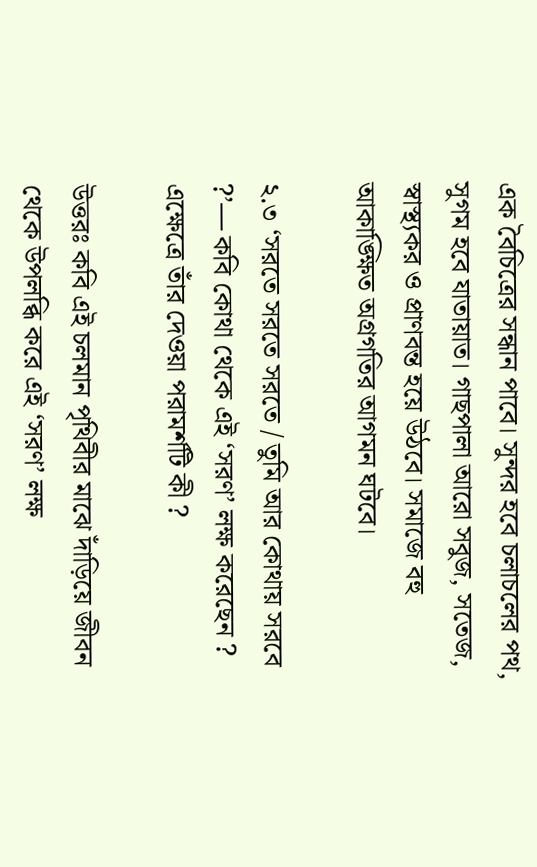এক বৈচিত্রের সন্ধান পাবে। সুন্দর হবে চলাচলের পথ, সুগম হবে যাতায়াত। গাছপালা আরো সবুজ, সতেজ, স্বাস্থ্যকর ও প্রাণবন্ত হয়ে উঠবে। সমাজে বহু আকাঙ্ক্ষিত অগ্রগতির আগমন ঘটবে।

২.৩ ‘সরতে সরতে সরতে / তুমি আর কোথায় সরবে ?’— কবি কোথা থেকে এই ‘সরণ’ লক্ষ করেছেন ? এক্ষেত্রে তাঁর দেওয়া পরামর্শটি কী ?

উত্তরঃ কবি এই চলমান পৃথিবীর মাঝে দাঁড়িয়ে জীবন থেকে উপলব্ধি করে এই ‘সরণ’ লক্ষ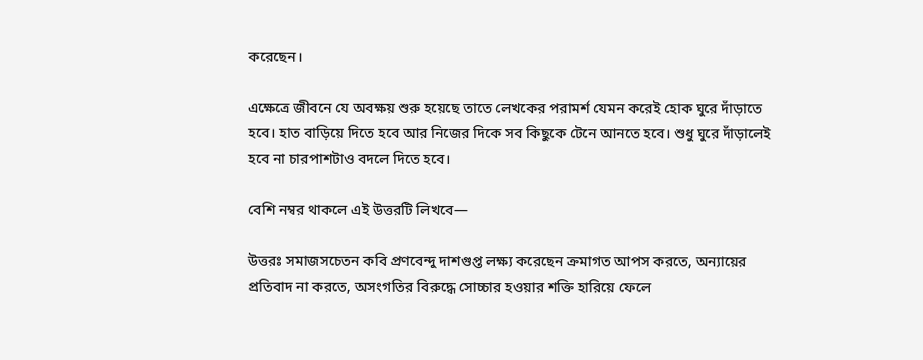করেছেন।

এক্ষেত্রে জীবনে যে অবক্ষয় শুরু হয়েছে তাতে লেখকের পরামর্শ যেমন করেই হোক ঘুরে দাঁড়াতে হবে। হাত বাড়িয়ে দিতে হবে আর নিজের দিকে সব কিছুকে টেনে আনতে হবে। শুধু ঘুরে দাঁড়ালেই হবে না চারপাশটাও বদলে দিতে হবে।

বেশি নম্বর থাকলে এই উত্তরটি লিখবে—

উত্তরঃ সমাজসচেতন কবি প্রণবেন্দু দাশগুপ্ত লক্ষ্য করেছেন ক্রমাগত আপস করতে, অন্যায়ের প্রতিবাদ না করতে, অসংগতির বিরুদ্ধে সোচ্চার হওয়ার শক্তি হারিয়ে ফেলে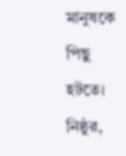মানুষকে পিছু হটতে। নিষ্ঠুর,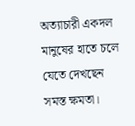অত্যাচারী একদল মানুষের হাতে চলে যেতে দেখছেন সমস্ত ক্ষমতা।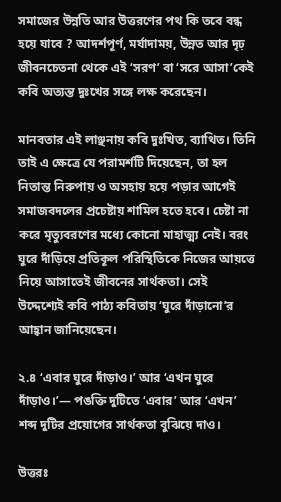সমাজের উন্নতি আর উত্তরণের পথ কি তবে বন্ধ হয়ে যাবে ? আদর্শপূর্ণ, মর্যাদাময়, উন্নত আর দৃঢ় জীবনচেতনা থেকে এই ‘সরণ’ বা ‘সরে আসা’কেই কবি অত্যন্ত দুঃখের সঙ্গে লক্ষ করেছেন।

মানবতার এই লাঞ্ছনায় কবি দুঃখিত, ব্যাথিত। তিনি তাই এ ক্ষেত্রে যে পরামর্শটি দিয়েছেন, তা হল নিতান্ত নিরুপায় ও অসহায় হয়ে পড়ার আগেই সমাজবদলের প্রচেষ্টায় শামিল হতে হবে। চেষ্টা না করে মৃত্যুবরণের মধ্যে কোনো মাহাত্ম্য নেই। বরং ঘুরে দাঁড়িয়ে প্রতিকূল পরিস্থিতিকে নিজের আয়ত্তে নিয়ে আসাতেই জীবনের সার্থকতা। সেই উদ্দেশ্যেই কবি পাঠ্য কবিতায় ‘ঘুরে দাঁড়ানো’র আহ্বান জানিয়েছেন।

২.৪ ‘এবার ঘুরে দাঁড়াও।’ আর ‘এখন ঘুরে দাঁড়াও।’— পঙক্তি দুটিতে ‘এবার’ আর ‘এখন’ শব্দ দুটির প্রয়োগের সার্থকতা বুঝিয়ে দাও।

উত্তরঃ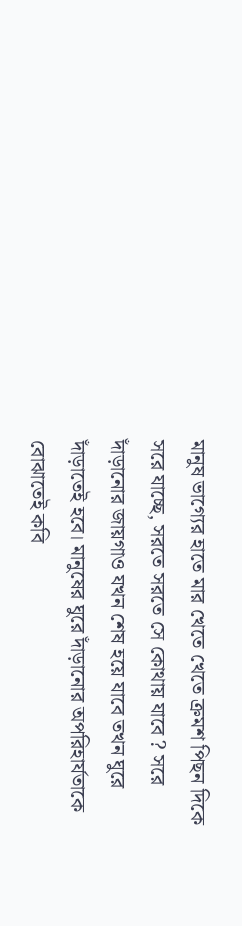মানুষ ভাগ্যের হাতে মার খেতে খেতে ক্রমশ পিছন দিকে সরে যাচ্ছে, সরতে সরতে সে কোথায় যাবে ? সরে দাঁড়ানোর জায়গাও যখন শেষ হয়ে যাবে তখন ঘুরে দাঁড়াতেই হবে। মানুষের ঘুরে দাঁড়ানোর অপরিহার্যতাকে বোঝাতেই কবি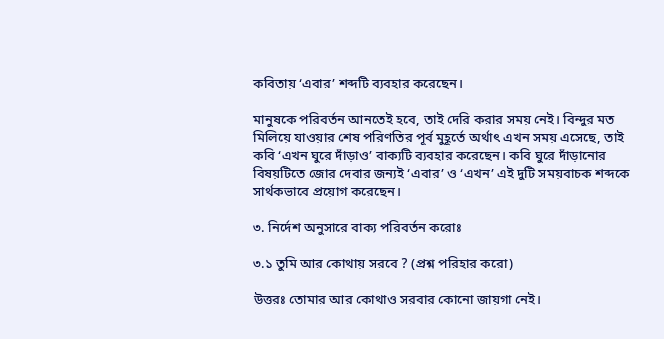কবিতায় ‘এবার’ শব্দটি ব্যবহার করেছেন।

মানুষকে পরিবর্তন আনতেই হবে, তাই দেরি করার সময় নেই। বিন্দুর মত মিলিয়ে যাওয়ার শেষ পরিণতির পূর্ব মুহূর্তে অর্থাৎ এখন সময় এসেছে, তাই কবি ‘এখন ঘুরে দাঁড়াও’ বাক্যটি ব্যবহার করেছেন। কবি ঘুরে দাঁড়ানোর বিষয়টিতে জোর দেবার জন্যই ‘এবার’ ও ‘এখন’ এই দুটি সময়বাচক শব্দকে সার্থকভাবে প্রয়োগ করেছেন।

৩. নির্দেশ অনুসারে বাক্য পরিবর্তন করোঃ

৩.১ তুমি আর কোথায় সরবে ? (প্রশ্ন পরিহার করো)

উত্তরঃ তোমার আর কোথাও সরবার কোনো জায়গা নেই।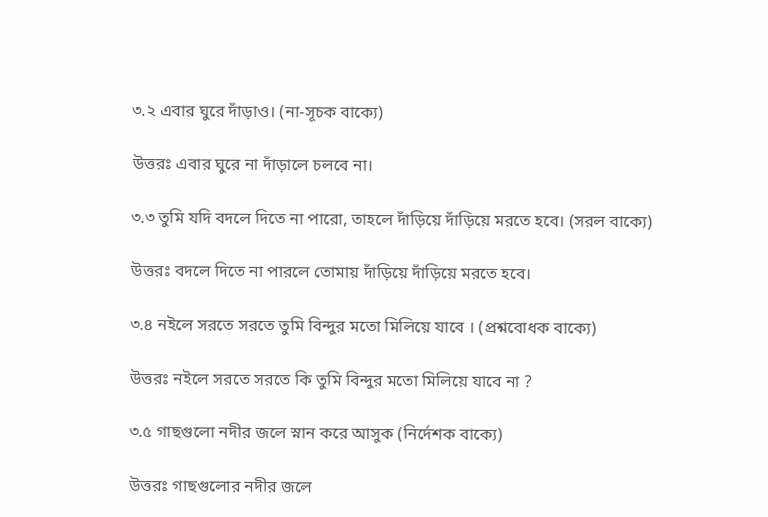৩.২ এবার ঘুরে দাঁড়াও। (না-সূচক বাক্যে)

উত্তরঃ এবার ঘুরে না দাঁড়ালে চলবে না।

৩.৩ তুমি যদি বদলে দিতে না পারো, তাহলে দাঁড়িয়ে দাঁড়িয়ে মরতে হবে। (সরল বাক্যে)

উত্তরঃ বদলে দিতে না পারলে তোমায় দাঁড়িয়ে দাঁড়িয়ে মরতে হবে।

৩.৪ নইলে সরতে সরতে তুমি বিন্দুর মতো মিলিয়ে যাবে । (প্রশ্নবোধক বাক্যে)

উত্তরঃ নইলে সরতে সরতে কি তুমি বিন্দুর মতো মিলিয়ে যাবে না ?

৩.৫ গাছগুলো নদীর জলে স্নান করে আসুক (নির্দেশক বাক্যে)

উত্তরঃ গাছগুলোর নদীর জলে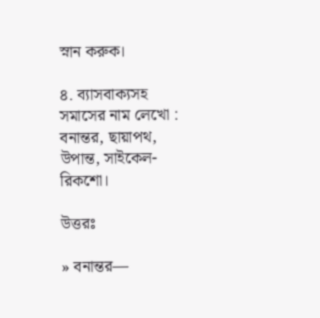স্নান করুক।

৪. ব্যাসবাক্যসহ সমাসের নাম লেখো : বনান্তর, ছায়াপথ, উপান্ত, সাইকেল- রিকশো।

উত্তরঃ

» বনান্তর—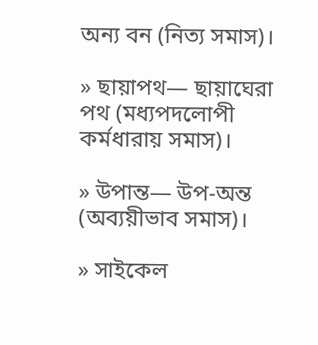অন্য বন (নিত্য সমাস)।

» ছায়াপথ— ছায়াঘেরা পথ (মধ্যপদলোপী কর্মধারায় সমাস)।

» উপান্ত— উপ-অন্ত (অব্যয়ীভাব সমাস)।

» সাইকেল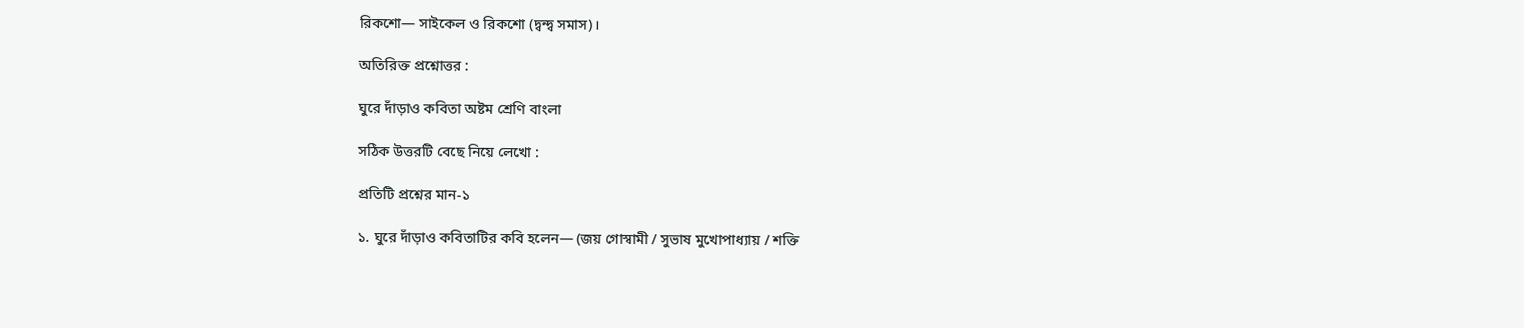রিকশো— সাইকেল ও রিকশো (দ্বন্দ্ব সমাস)।

অতিরিক্ত প্রশ্নোত্তর :

ঘুরে দাঁড়াও কবিতা অষ্টম শ্রেণি বাংলা

সঠিক উত্তরটি বেছে নিয়ে লেখো :

প্রতিটি প্রশ্নের মান-১

১. ঘুরে দাঁড়াও কবিতাটির কবি হলেন— (জয় গোস্বামী / সুভাষ মুখোপাধ্যায় / শক্তি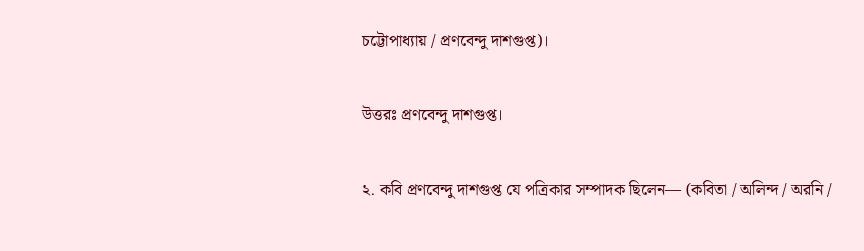চট্টোপাধ্যায় / প্রণবেন্দু দাশগুপ্ত)।

উত্তরঃ প্রণবেন্দু দাশগুপ্ত।

২. কবি প্রণবেন্দু দাশগুপ্ত যে পত্রিকার সম্পাদক ছিলেন— (কবিতা / অলিন্দ / অরনি /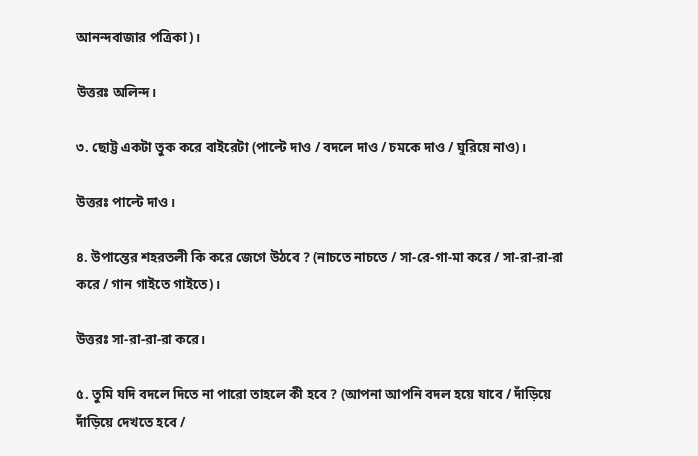আনন্দবাজার পত্রিকা)।

উত্তরঃ অলিন্দ।

৩. ছোট্ট একটা তুক করে বাইরেটা (পাল্টে দাও / বদলে দাও / চমকে দাও / ঘুরিয়ে নাও)।

উত্তরঃ পাল্টে দাও।

৪. উপান্তের শহরতলী কি করে জেগে উঠবে ? (নাচতে নাচতে / সা-রে-গা-মা করে / সা-রা-রা-রা করে / গান গাইতে গাইতে)।

উত্তরঃ সা-রা-রা-রা করে।

৫. তুমি যদি বদলে দিতে না পারো তাহলে কী হবে ? (আপনা আপনি বদল হয়ে যাবে / দাঁড়িয়ে দাঁড়িয়ে দেখতে হবে /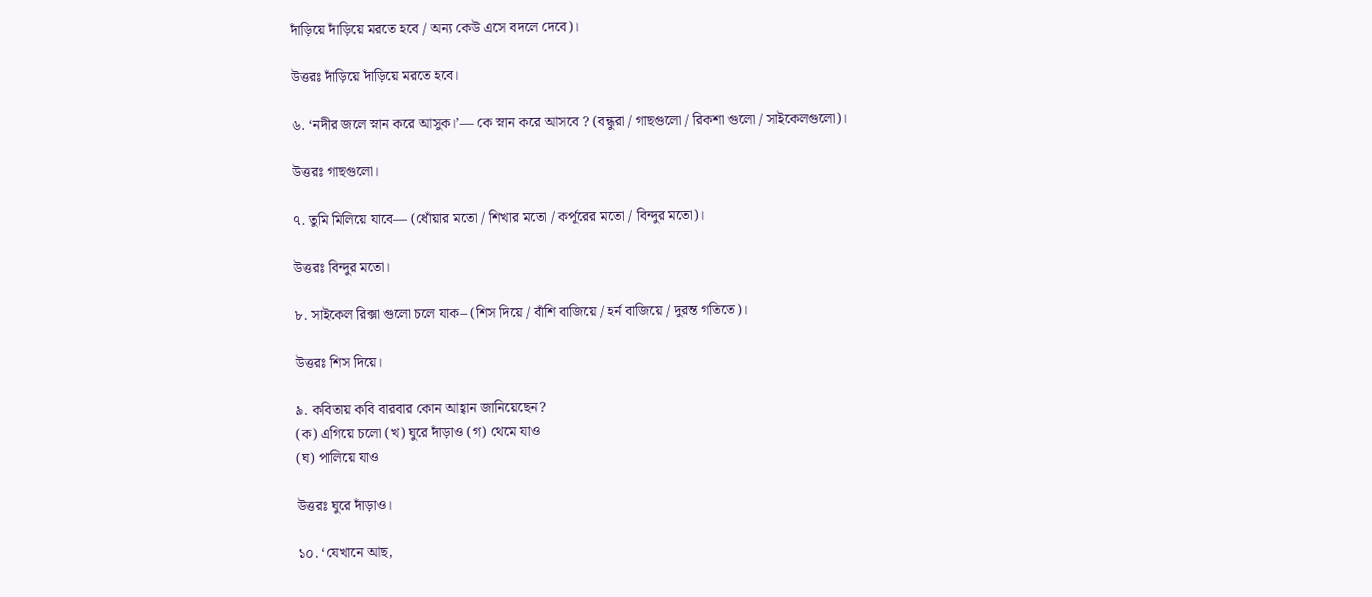দাঁড়িয়ে দাঁড়িয়ে মরতে হবে / অন্য কেউ এসে বদলে দেবে)।

উত্তরঃ দাঁড়িয়ে দাঁড়িয়ে মরতে হবে।

৬. ‘নদীর জলে স্নান করে আসুক।’— কে স্নান করে আসবে ? (বন্ধুরা / গাছগুলো / রিকশা গুলো / সাইকেলগুলো)।

উত্তরঃ গাছগুলো।

৭. তুমি মিলিয়ে যাবে— (ধোঁয়ার মতো / শিখার মতো / কর্পূরের মতো / বিন্দুর মতো)।

উত্তরঃ বিন্দুর মতো।

৮. সাইকেল রিক্সা গুলো চলে যাক– (শিস দিয়ে / বাঁশি বাজিয়ে / হর্ন বাজিয়ে / দুরন্ত গতিতে)।

উত্তরঃ শিস দিয়ে।

৯. কবিতায় কবি বারবার কোন আহ্বান জানিয়েছেন?
(ক) এগিয়ে চলো (খ) ঘুরে দাঁড়াও (গ) থেমে যাও
(ঘ) পালিয়ে যাও

উত্তরঃ ঘুরে দাঁড়াও।

১০. ‘যেখানে আছ,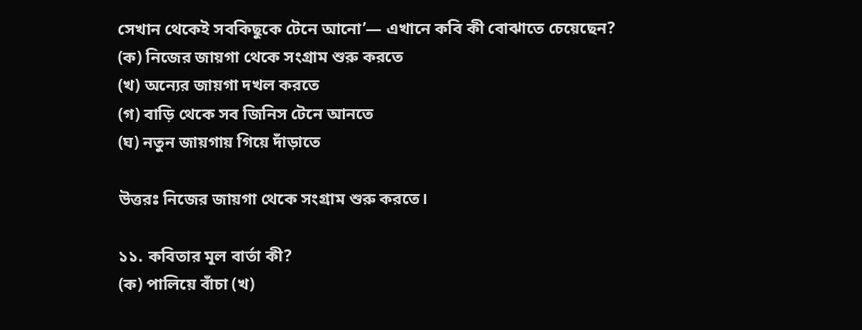সেখান থেকেই সবকিছুকে টেনে আনো’— এখানে কবি কী বোঝাতে চেয়েছেন?
(ক) নিজের জায়গা থেকে সংগ্রাম শুরু করতে
(খ) অন্যের জায়গা দখল করতে
(গ) বাড়ি থেকে সব জিনিস টেনে আনতে
(ঘ) নতুন জায়গায় গিয়ে দাঁড়াতে

উত্তরঃ নিজের জায়গা থেকে সংগ্রাম শুরু করতে।

১১. কবিতার মূল বার্তা কী?
(ক) পালিয়ে বাঁচা (খ)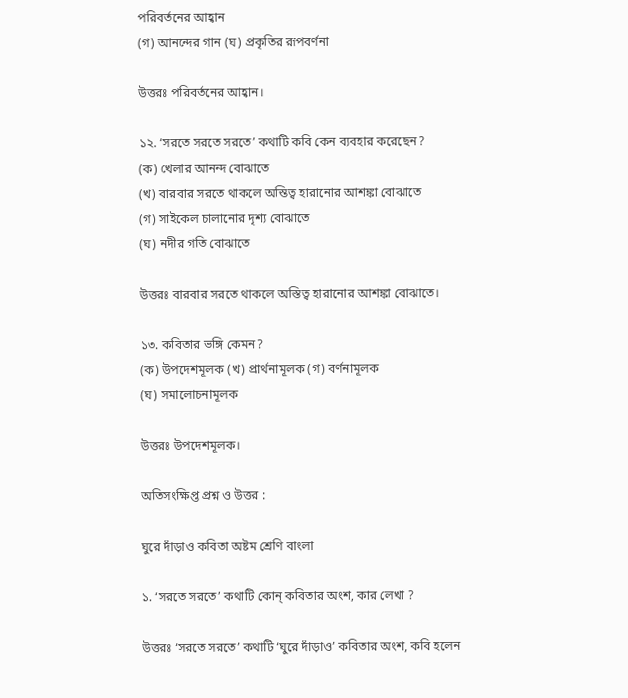পরিবর্তনের আহ্বান
(গ) আনন্দের গান (ঘ) প্রকৃতির রূপবর্ণনা

উত্তরঃ পরিবর্তনের আহ্বান।

১২. ‘সরতে সরতে সরতে’ কথাটি কবি কেন ব্যবহার করেছেন?
(ক) খেলার আনন্দ বোঝাতে
(খ) বারবার সরতে থাকলে অস্তিত্ব হারানোর আশঙ্কা বোঝাতে
(গ) সাইকেল চালানোর দৃশ্য বোঝাতে
(ঘ) নদীর গতি বোঝাতে

উত্তরঃ বারবার সরতে থাকলে অস্তিত্ব হারানোর আশঙ্কা বোঝাতে।

১৩. কবিতার ভঙ্গি কেমন?
(ক) উপদেশমূলক (খ) প্রার্থনামূলক (গ) বর্ণনামূলক
(ঘ) সমালোচনামূলক

উত্তরঃ উপদেশমূলক।

অতিসংক্ষিপ্ত প্রশ্ন ও উত্তর :

ঘুরে দাঁড়াও কবিতা অষ্টম শ্রেণি বাংলা

১. ‘সরতে সরতে’ কথাটি কোন্ কবিতার অংশ, কার লেখা ?

উত্তরঃ ‘সরতে সরতে’ কথাটি ‘ঘুরে দাঁড়াও’ কবিতার অংশ, কবি হলেন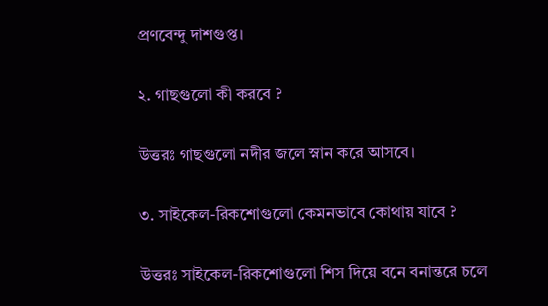প্রণবেন্দু দাশগুপ্ত।

২. গাছগুলো কী করবে ?

উত্তরঃ গাছগুলো নদীর জলে স্নান করে আসবে।

৩. সাইকেল-রিকশোগুলো কেমনভাবে কোথায় যাবে ?

উত্তরঃ সাইকেল-রিকশোগুলো শিস দিয়ে বনে বনান্তরে চলে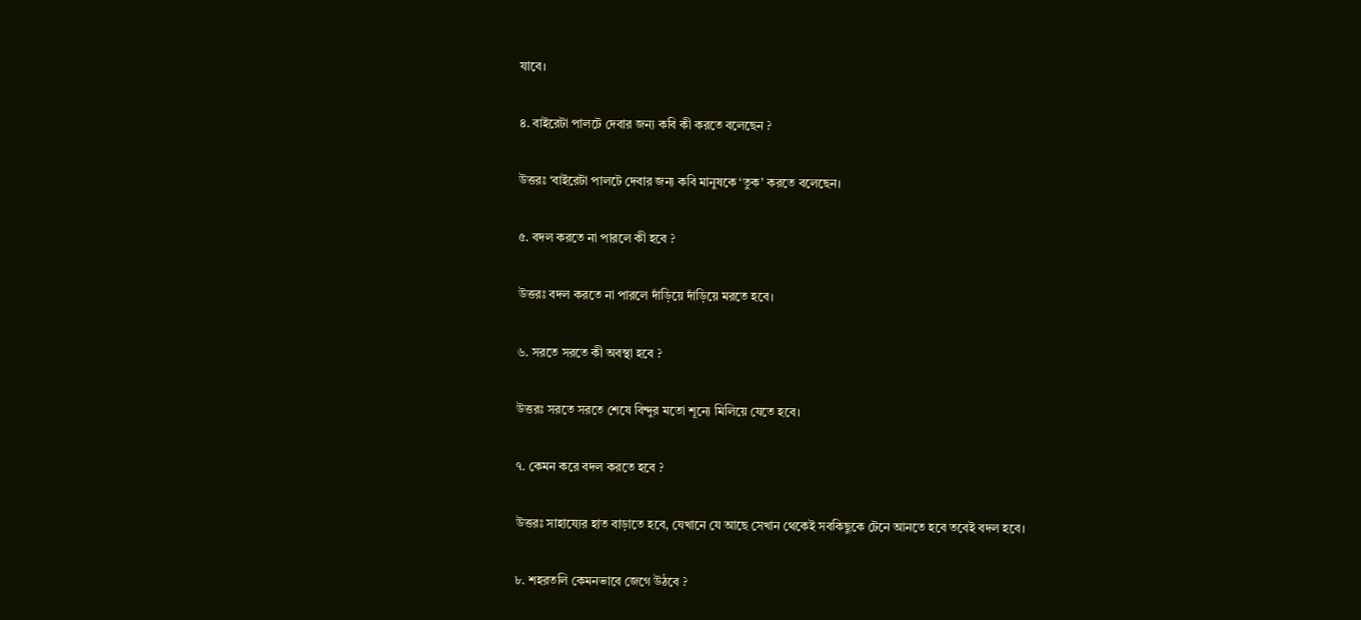যাবে।

৪. বাইরেটা পালটে দেবার জন্য কবি কী করতে বলেছেন ?

উত্তরঃ ‘বাইরেটা পালটে দেবার জন্য কবি মানুষকে ‘তুক’ করতে বলেছেন।

৫. বদল করতে না পারলে কী হবে ?

উত্তরঃ বদল করতে না পারলে দাঁড়িয়ে দাঁড়িয়ে মরতে হবে।

৬. সরতে সরতে কী অবস্থা হবে ?

উত্তরঃ সরতে সরতে শেষে বিন্দুর মতো শূন্যে মিলিয়ে যেতে হবে।

৭. কেমন করে বদল করতে হবে ?

উত্তরঃ সাহায্যের হাত বাড়াতে হবে, যেখানে যে আছে সেখান থেকেই সবকিছুকে টেনে আনতে হবে তবেই বদল হবে।

৮. শহরতলি কেমনভাবে জেগে উঠবে ?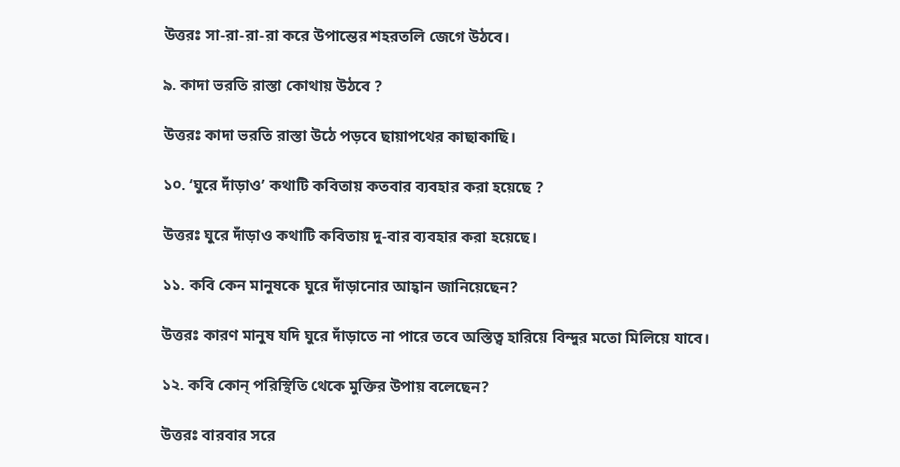উত্তরঃ সা-রা-রা-রা করে উপান্তের শহরতলি জেগে উঠবে।

৯. কাদা ভরতি রাস্তা কোথায় উঠবে ?

উত্তরঃ কাদা ভরতি রাস্তা উঠে পড়বে ছায়াপথের কাছাকাছি।

১০. ‘ঘুরে দাঁড়াও’ কথাটি কবিতায় কতবার ব্যবহার করা হয়েছে ?

উত্তরঃ ঘুরে দাঁড়াও কথাটি কবিতায় দু-বার ব্যবহার করা হয়েছে।

১১. কবি কেন মানুষকে ঘুরে দাঁড়ানোর আহ্বান জানিয়েছেন?

উত্তরঃ কারণ মানুষ যদি ঘুরে দাঁড়াতে না পারে তবে অস্তিত্ব হারিয়ে বিন্দুর মতো মিলিয়ে যাবে।

১২. কবি কোন্ পরিস্থিতি থেকে মুক্তির উপায় বলেছেন?

উত্তরঃ বারবার সরে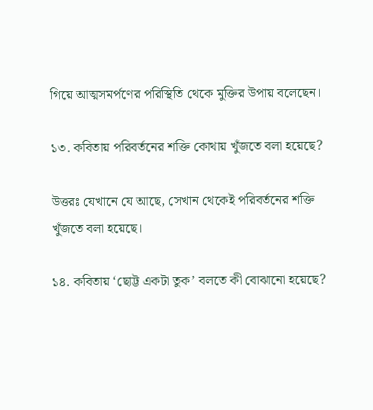গিয়ে আত্মসমর্পণের পরিস্থিতি থেকে মুক্তির উপায় বলেছেন।

১৩. কবিতায় পরিবর্তনের শক্তি কোথায় খুঁজতে বলা হয়েছে?

উত্তরঃ যেখানে যে আছে, সেখান থেকেই পরিবর্তনের শক্তি খুঁজতে বলা হয়েছে।

১৪. কবিতায় ‘ছোট্ট একটা তুক’ বলতে কী বোঝানো হয়েছে?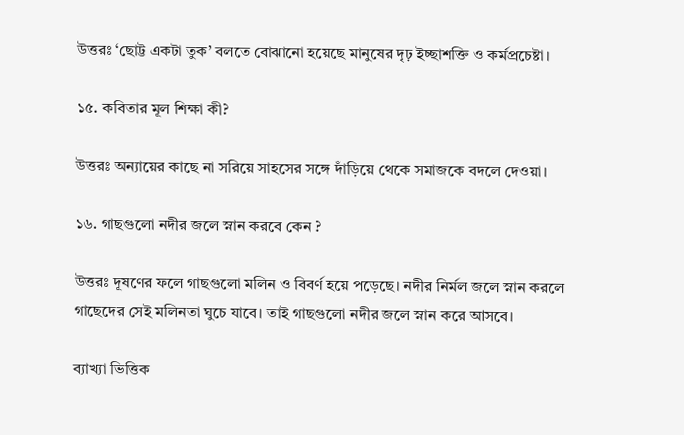উত্তরঃ ‘ছোট্ট একটা তুক’ বলতে বোঝানো হয়েছে মানুষের দৃঢ় ইচ্ছাশক্তি ও কর্মপ্রচেষ্টা।

১৫. কবিতার মূল শিক্ষা কী?

উত্তরঃ অন্যায়ের কাছে না সরিয়ে সাহসের সঙ্গে দাঁড়িয়ে থেকে সমাজকে বদলে দেওয়া।

১৬. গাছগুলো নদীর জলে স্নান করবে কেন ?

উত্তরঃ দূষণের ফলে গাছগুলো মলিন ও বিবর্ণ হয়ে পড়েছে। নদীর নির্মল জলে স্নান করলে গাছেদের সেই মলিনতা ঘুচে যাবে। তাই গাছগুলো নদীর জলে স্নান করে আসবে।

ব্যাখ্যা ভিত্তিক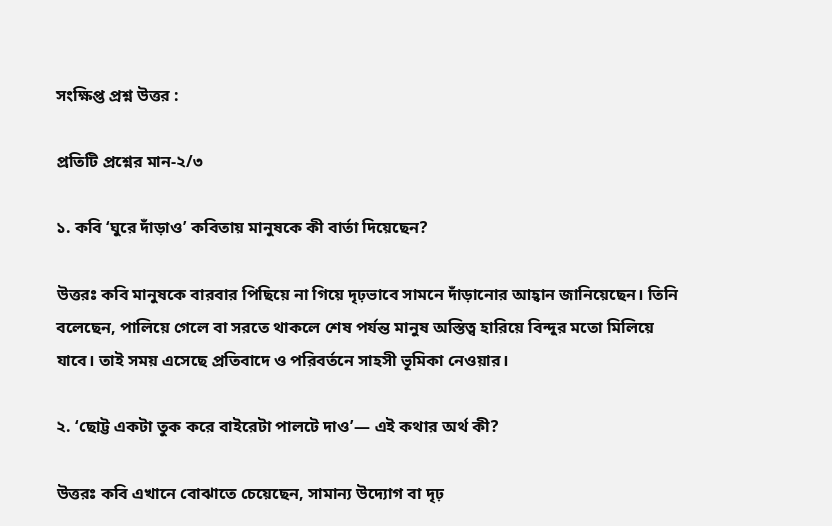সংক্ষিপ্ত প্রশ্ন উত্তর :

প্রতিটি প্রশ্নের মান-২/৩

১. কবি ‘ঘুরে দাঁড়াও’ কবিতায় মানুষকে কী বার্তা দিয়েছেন?

উত্তরঃ কবি মানুষকে বারবার পিছিয়ে না গিয়ে দৃঢ়ভাবে সামনে দাঁড়ানোর আহ্বান জানিয়েছেন। তিনি বলেছেন, পালিয়ে গেলে বা সরতে থাকলে শেষ পর্যন্ত মানুষ অস্তিত্ব হারিয়ে বিন্দুর মতো মিলিয়ে যাবে। তাই সময় এসেছে প্রতিবাদে ও পরিবর্তনে সাহসী ভূমিকা নেওয়ার।

২. ‘ছোট্ট একটা তুক করে বাইরেটা পালটে দাও’— এই কথার অর্থ কী?

উত্তরঃ কবি এখানে বোঝাতে চেয়েছেন, সামান্য উদ্যোগ বা দৃঢ়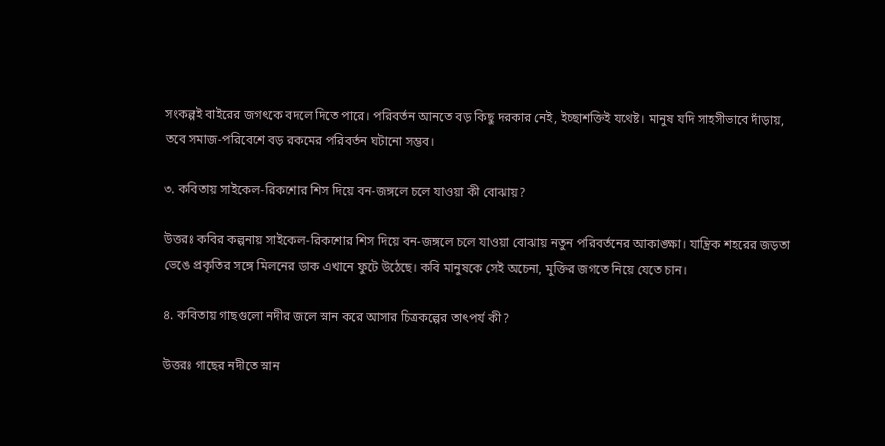সংকল্পই বাইরের জগৎকে বদলে দিতে পারে। পরিবর্তন আনতে বড় কিছু দরকার নেই, ইচ্ছাশক্তিই যথেষ্ট। মানুষ যদি সাহসীভাবে দাঁড়ায়, তবে সমাজ-পরিবেশে বড় রকমের পরিবর্তন ঘটানো সম্ভব।

৩. কবিতায় সাইকেল-রিকশোর শিস দিয়ে বন-জঙ্গলে চলে যাওয়া কী বোঝায়?

উত্তরঃ কবির কল্পনায় সাইকেল-রিকশোর শিস দিয়ে বন-জঙ্গলে চলে যাওয়া বোঝায় নতুন পরিবর্তনের আকাঙ্ক্ষা। যান্ত্রিক শহরের জড়তা ভেঙে প্রকৃতির সঙ্গে মিলনের ডাক এখানে ফুটে উঠেছে। কবি মানুষকে সেই অচেনা, মুক্তির জগতে নিয়ে যেতে চান।

৪. কবিতায় গাছগুলো নদীর জলে স্নান করে আসার চিত্রকল্পের তাৎপর্য কী?

উত্তরঃ গাছের নদীতে স্নান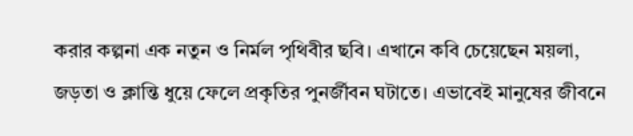করার কল্পনা এক নতুন ও নির্মল পৃথিবীর ছবি। এখানে কবি চেয়েছেন ময়লা, জড়তা ও ক্লান্তি ধুয়ে ফেলে প্রকৃতির পুনর্জীবন ঘটাতে। এভাবেই মানুষের জীবনে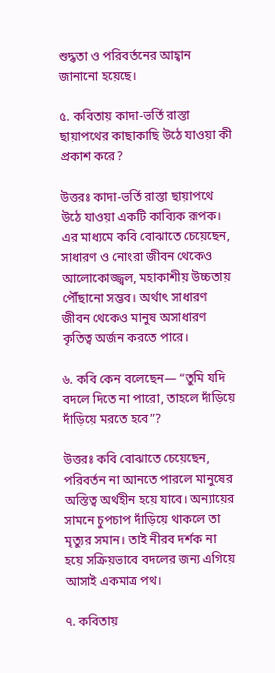শুদ্ধতা ও পরিবর্তনের আহ্বান জানানো হয়েছে।

৫. কবিতায় কাদা-ভর্তি রাস্তা ছায়াপথের কাছাকাছি উঠে যাওয়া কী প্রকাশ করে?

উত্তরঃ কাদা-ভর্তি রাস্তা ছায়াপথে উঠে যাওয়া একটি কাব্যিক রূপক। এর মাধ্যমে কবি বোঝাতে চেয়েছেন, সাধারণ ও নোংরা জীবন থেকেও আলোকোজ্জ্বল, মহাকাশীয় উচ্চতায় পৌঁছানো সম্ভব। অর্থাৎ সাধারণ জীবন থেকেও মানুষ অসাধারণ কৃতিত্ব অর্জন করতে পারে।

৬. কবি কেন বলেছেন— “তুমি যদি বদলে দিতে না পারো, তাহলে দাঁড়িয়ে দাঁড়িয়ে মরতে হবে”?

উত্তরঃ কবি বোঝাতে চেয়েছেন, পরিবর্তন না আনতে পারলে মানুষের অস্তিত্ব অর্থহীন হয়ে যাবে। অন্যায়ের সামনে চুপচাপ দাঁড়িয়ে থাকলে তা মৃত্যুর সমান। তাই নীরব দর্শক না হয়ে সক্রিয়ভাবে বদলের জন্য এগিয়ে আসাই একমাত্র পথ।

৭. কবিতায়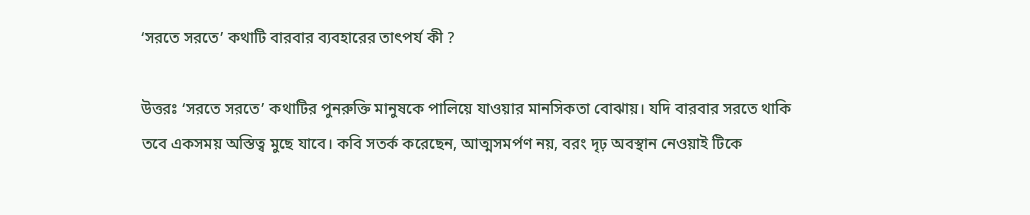‘সরতে সরতে’ কথাটি বারবার ব্যবহারের তাৎপর্য কী ?

উত্তরঃ ‘সরতে সরতে’ কথাটির পুনরুক্তি মানুষকে পালিয়ে যাওয়ার মানসিকতা বোঝায়। যদি বারবার সরতে থাকি তবে একসময় অস্তিত্ব মুছে যাবে। কবি সতর্ক করেছেন, আত্মসমর্পণ নয়, বরং দৃঢ় অবস্থান নেওয়াই টিকে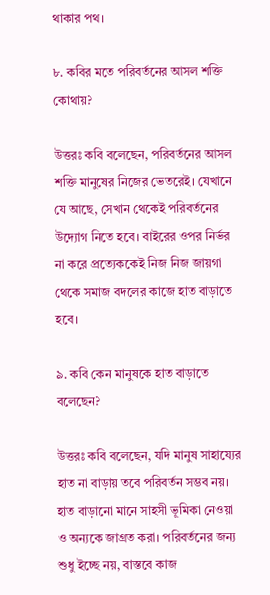থাকার পথ।

৮. কবির মতে পরিবর্তনের আসল শক্তি কোথায়?

উত্তরঃ কবি বলেছেন, পরিবর্তনের আসল শক্তি মানুষের নিজের ভেতরেই। যেখানে যে আছে, সেখান থেকেই পরিবর্তনের উদ্যোগ নিতে হবে। বাইরের ওপর নির্ভর না করে প্রত্যেককেই নিজ নিজ জায়গা থেকে সমাজ বদলের কাজে হাত বাড়াতে হবে।

৯. কবি কেন মানুষকে হাত বাড়াতে বলেছেন?

উত্তরঃ কবি বলেছেন, যদি মানুষ সাহায্যের হাত না বাড়ায় তবে পরিবর্তন সম্ভব নয়। হাত বাড়ানো মানে সাহসী ভূমিকা নেওয়া ও অন্যকে জাগ্রত করা। পরিবর্তনের জন্য শুধু ইচ্ছে নয়, বাস্তবে কাজ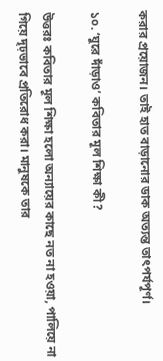করার প্রয়োজন। তাই হাত বাড়ানোর ডাক অত্যন্ত তাৎপর্যপূর্ণ।

১০. ‘ঘুরে দাঁড়াও’ কবিতার মূল শিক্ষা কী?

উত্তরঃ কবিতার মূল শিক্ষা হলো অন্যায়ের কাছে নত না হওয়া, পালিয়ে না গিয়ে দৃঢ়ভাবে প্রতিরোধ করা। মানুষকে তার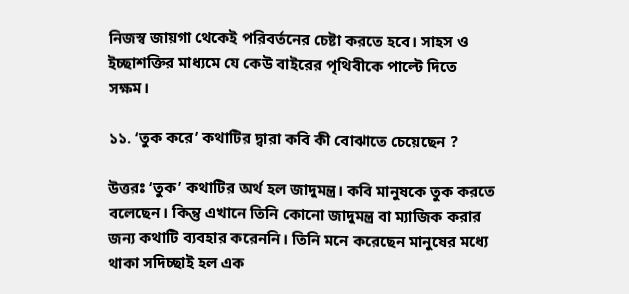নিজস্ব জায়গা থেকেই পরিবর্তনের চেষ্টা করতে হবে। সাহস ও ইচ্ছাশক্তির মাধ্যমে যে কেউ বাইরের পৃথিবীকে পাল্টে দিতে সক্ষম।

১১. ‘তুক করে’ কথাটির দ্বারা কবি কী বোঝাতে চেয়েছেন ?

উত্তরঃ ‘তুক’ কথাটির অর্থ হল জাদুমন্ত্র। কবি মানুষকে তুক করতে বলেছেন। কিন্তু এখানে তিনি কোনো জাদুমন্ত্র বা ম্যাজিক করার জন্য কথাটি ব্যবহার করেননি। তিনি মনে করেছেন মানুষের মধ্যে থাকা সদিচ্ছাই হল এক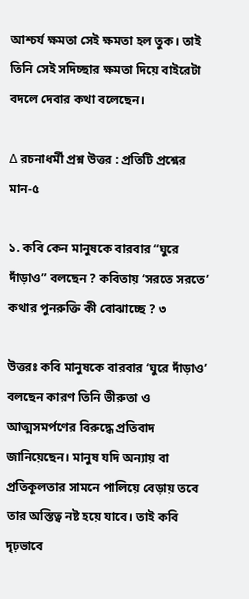আশ্চর্য ক্ষমতা সেই ক্ষমতা হল তুক। তাই তিনি সেই সদিচ্ছার ক্ষমতা দিয়ে বাইরেটা বদলে দেবার কথা বলেছেন।

∆ রচনাধর্মী প্রশ্ন উত্তর : প্রতিটি প্রশ্নের মান-৫

১. কবি কেন মানুষকে বারবার “ঘুরে দাঁড়াও” বলছেন ? কবিতায় ‘সরতে সরতে’ কথার পুনরুক্তি কী বোঝাচ্ছে ? ৩

উত্তরঃ কবি মানুষকে বারবার ‘ঘুরে দাঁড়াও’ বলছেন কারণ তিনি ভীরুতা ও আত্মসমর্পণের বিরুদ্ধে প্রতিবাদ জানিয়েছেন। মানুষ যদি অন্যায় বা প্রতিকূলতার সামনে পালিয়ে বেড়ায় তবে তার অস্তিত্ব নষ্ট হয়ে যাবে। তাই কবি দৃঢ়ভাবে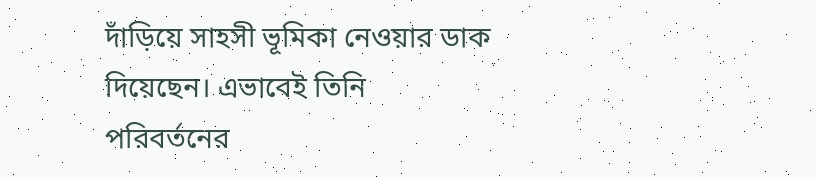দাঁড়িয়ে সাহসী ভূমিকা নেওয়ার ডাক দিয়েছেন। এভাবেই তিনি পরিবর্তনের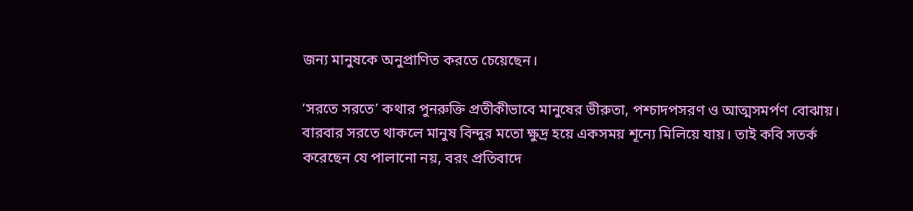জন্য মানুষকে অনুপ্রাণিত করতে চেয়েছেন।

‘সরতে সরতে’ কথার পুনরুক্তি প্রতীকীভাবে মানুষের ভীরুতা, পশ্চাদপসরণ ও আত্মসমর্পণ বোঝায়। বারবার সরতে থাকলে মানুষ বিন্দুর মতো ক্ষুদ্র হয়ে একসময় শূন্যে মিলিয়ে যায়। তাই কবি সতর্ক করেছেন যে পালানো নয়, বরং প্রতিবাদে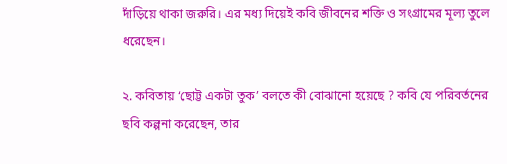দাঁড়িয়ে থাকা জরুরি। এর মধ্য দিয়েই কবি জীবনের শক্তি ও সংগ্রামের মূল্য তুলে ধরেছেন।

২. কবিতায় ‘ছোট্ট একটা তুক’ বলতে কী বোঝানো হয়েছে ? কবি যে পরিবর্তনের ছবি কল্পনা করেছেন, তার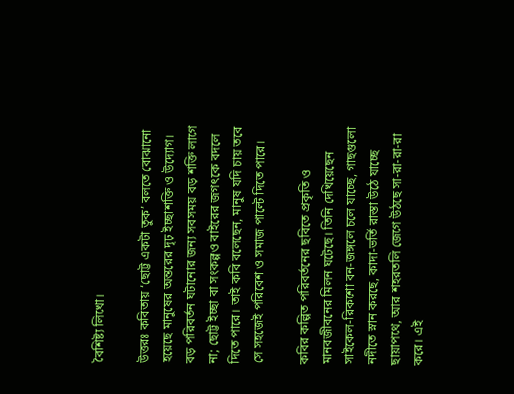বৈশিষ্ট্য লিখো।

উত্তরঃ কবিতায় ‘ছোট্ট একটা তুক’ বলতে বোঝানো হয়েছে মানুষের অন্তরের দৃঢ় ইচ্ছাশক্তি ও উদ্যোগ। বড় পরিবর্তন ঘটানোর জন্য সবসময় বড় শক্তি লাগে না; ছোট্ট ইচ্ছা বা সংকল্পও বাইরের জগৎকে বদলে দিতে পারে। তাই কবি বলেছেন, মানুষ যদি চায় তবে সে সহজেই পরিবেশ ও সমাজ পাল্টে দিতে পারে।

কবির কল্পিত পরিবর্তনের ছবিতে প্রকৃতি ও মানবজীবনের মিলন ঘটেছে। তিনি দেখিয়েছেন সাইকেল-রিকশো বন-জঙ্গলে চলে যাচ্ছে, গাছগুলো নদীতে স্নান করছে, কাদা-ভর্তি রাস্তা উঠে যাচ্ছে ছায়াপথে, আর শহরতলি জেগে উঠছে সা-রা-রা-রা করে। এই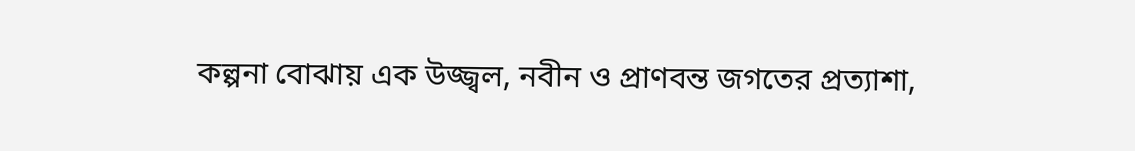কল্পনা বোঝায় এক উজ্জ্বল, নবীন ও প্রাণবন্ত জগতের প্রত্যাশা,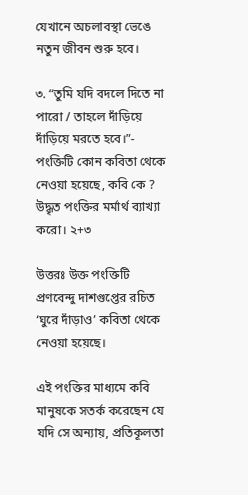যেখানে অচলাবস্থা ভেঙে নতুন জীবন শুরু হবে।

৩. “তুমি যদি বদলে দিতে না পারো / তাহলে দাঁড়িয়ে দাঁড়িয়ে মরতে হবে।”- পংক্তিটি কোন কবিতা থেকে নেওয়া হয়েছে, কবি কে ? উদ্ধৃত পংক্তির মর্মার্থ ব্যাখ্যা করো। ২+৩

উত্তরঃ উক্ত পংক্তিটি প্রণবেন্দু দাশগুপ্তের রচিত ‘ঘুরে দাঁড়াও’ কবিতা থেকে নেওয়া হয়েছে।

এই পংক্তির মাধ্যমে কবি মানুষকে সতর্ক করেছেন যে যদি সে অন্যায়, প্রতিকূলতা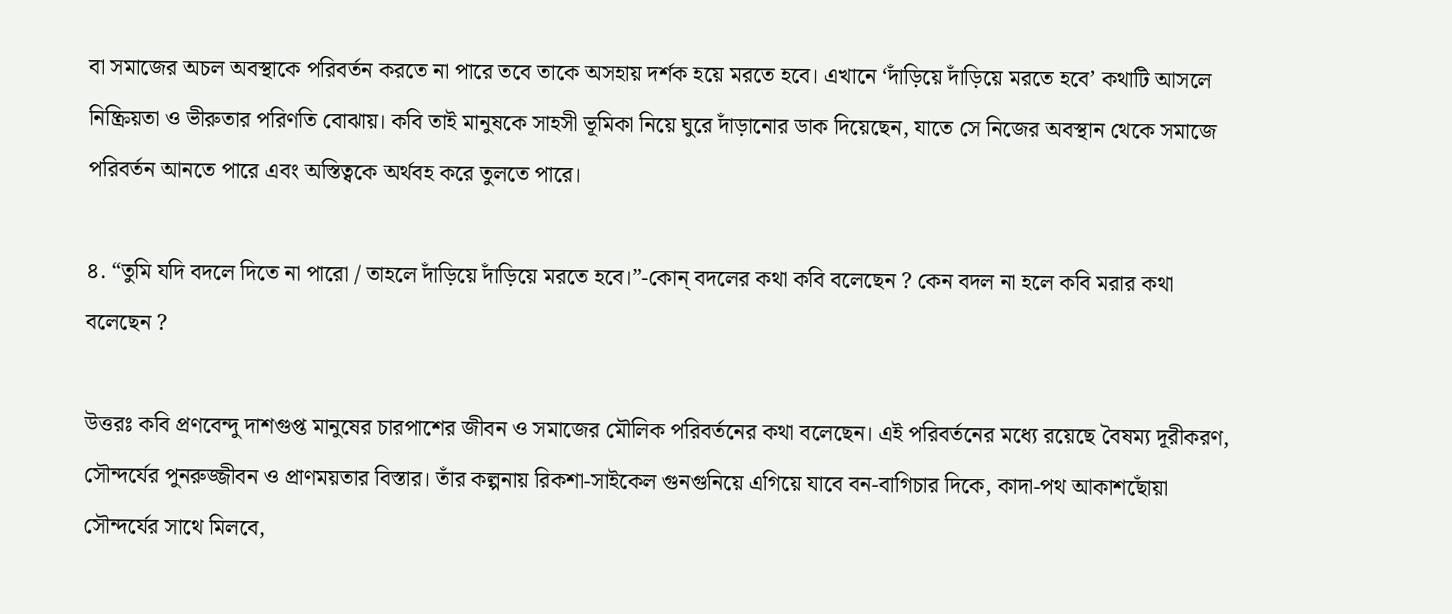বা সমাজের অচল অবস্থাকে পরিবর্তন করতে না পারে তবে তাকে অসহায় দর্শক হয়ে মরতে হবে। এখানে ‘দাঁড়িয়ে দাঁড়িয়ে মরতে হবে’ কথাটি আসলে নিষ্ক্রিয়তা ও ভীরুতার পরিণতি বোঝায়। কবি তাই মানুষকে সাহসী ভূমিকা নিয়ে ঘুরে দাঁড়ানোর ডাক দিয়েছেন, যাতে সে নিজের অবস্থান থেকে সমাজে পরিবর্তন আনতে পারে এবং অস্তিত্বকে অর্থবহ করে তুলতে পারে।

৪. “তুমি যদি বদলে দিতে না পারো / তাহলে দাঁড়িয়ে দাঁড়িয়ে মরতে হবে।”-কোন্ বদলের কথা কবি বলেছেন ? কেন বদল না হলে কবি মরার কথা বলেছেন ?

উত্তরঃ কবি প্রণবেন্দু দাশগুপ্ত মানুষের চারপাশের জীবন ও সমাজের মৌলিক পরিবর্তনের কথা বলেছেন। এই পরিবর্তনের মধ্যে রয়েছে বৈষম্য দূরীকরণ, সৌন্দর্যের পুনরুজ্জীবন ও প্রাণময়তার বিস্তার। তাঁর কল্পনায় রিকশা-সাইকেল গুনগুনিয়ে এগিয়ে যাবে বন-বাগিচার দিকে, কাদা-পথ আকাশছোঁয়া সৌন্দর্যের সাথে মিলবে,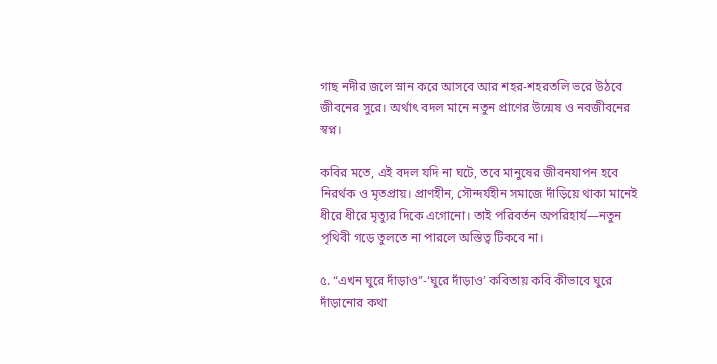গাছ নদীর জলে স্নান করে আসবে আর শহর-শহরতলি ভরে উঠবে জীবনের সুরে। অর্থাৎ বদল মানে নতুন প্রাণের উন্মেষ ও নবজীবনের স্বপ্ন।

কবির মতে, এই বদল যদি না ঘটে, তবে মানুষের জীবনযাপন হবে নিরর্থক ও মৃতপ্রায়। প্রাণহীন, সৌন্দর্যহীন সমাজে দাঁড়িয়ে থাকা মানেই ধীরে ধীরে মৃত্যুর দিকে এগোনো। তাই পরিবর্তন অপরিহার্য—নতুন পৃথিবী গড়ে তুলতে না পারলে অস্তিত্ব টিকবে না।

৫. “এখন ঘুরে দাঁড়াও”-‘ঘুরে দাঁড়াও’ কবিতায় কবি কীভাবে ঘুরে দাঁড়ানোর কথা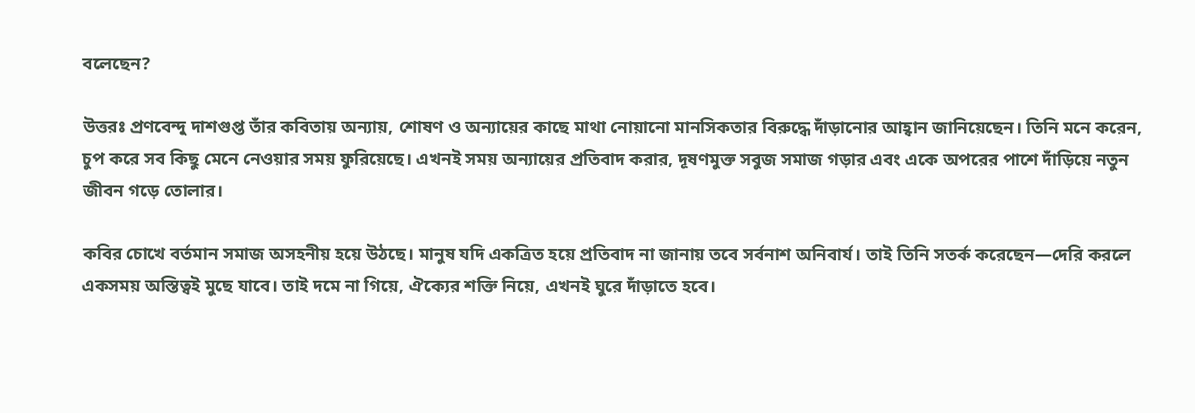বলেছেন?

উত্তরঃ প্রণবেন্দু দাশগুপ্ত তাঁর কবিতায় অন্যায়, শোষণ ও অন্যায়ের কাছে মাথা নোয়ানো মানসিকতার বিরুদ্ধে দাঁড়ানোর আহ্বান জানিয়েছেন। তিনি মনে করেন, চুপ করে সব কিছু মেনে নেওয়ার সময় ফুরিয়েছে। এখনই সময় অন্যায়ের প্রতিবাদ করার, দূষণমুক্ত সবুজ সমাজ গড়ার এবং একে অপরের পাশে দাঁড়িয়ে নতুন জীবন গড়ে তোলার।

কবির চোখে বর্তমান সমাজ অসহনীয় হয়ে উঠছে। মানুষ যদি একত্রিত হয়ে প্রতিবাদ না জানায় তবে সর্বনাশ অনিবার্য। তাই তিনি সতর্ক করেছেন—দেরি করলে একসময় অস্তিত্বই মুছে যাবে। তাই দমে না গিয়ে, ঐক্যের শক্তি নিয়ে, এখনই ঘুরে দাঁড়াতে হবে।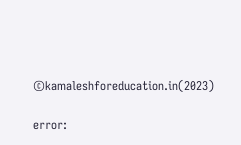©kamaleshforeducation.in(2023)

error: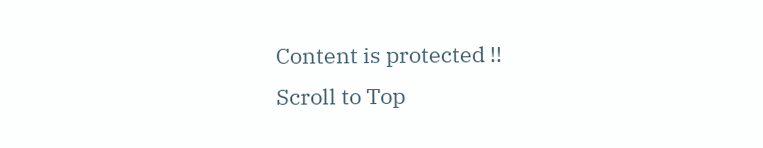Content is protected !!
Scroll to Top